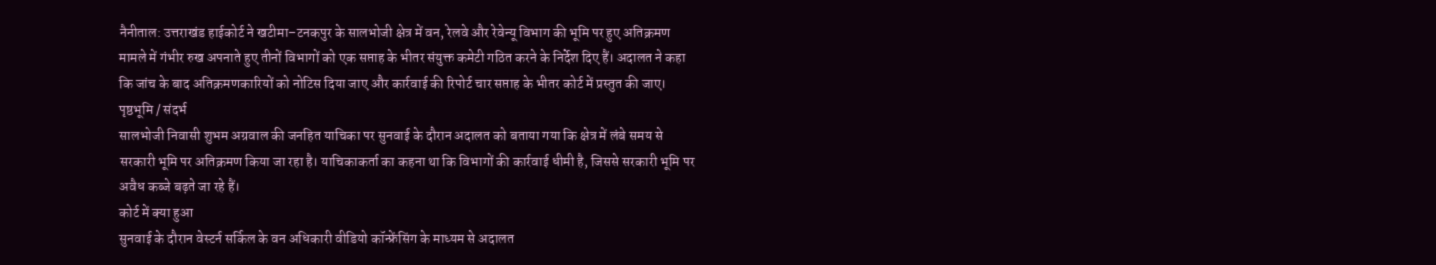नैनीताल: उत्तराखंड हाईकोर्ट ने खटीमा–टनकपुर के सालभोजी क्षेत्र में वन, रेलवे और रेवेन्यू विभाग की भूमि पर हुए अतिक्रमण मामले में गंभीर रुख अपनाते हुए तीनों विभागों को एक सप्ताह के भीतर संयुक्त कमेटी गठित करने के निर्देश दिए हैं। अदालत ने कहा कि जांच के बाद अतिक्रमणकारियों को नोटिस दिया जाए और कार्रवाई की रिपोर्ट चार सप्ताह के भीतर कोर्ट में प्रस्तुत की जाए।
पृष्ठभूमि / संदर्भ
सालभोजी निवासी शुभम अग्रवाल की जनहित याचिका पर सुनवाई के दौरान अदालत को बताया गया कि क्षेत्र में लंबे समय से सरकारी भूमि पर अतिक्रमण किया जा रहा है। याचिकाकर्ता का कहना था कि विभागों की कार्रवाई धीमी है, जिससे सरकारी भूमि पर अवैध कब्जे बढ़ते जा रहे हैं।
कोर्ट में क्या हुआ
सुनवाई के दौरान वेस्टर्न सर्किल के वन अधिकारी वीडियो कॉन्फ्रेंसिंग के माध्यम से अदालत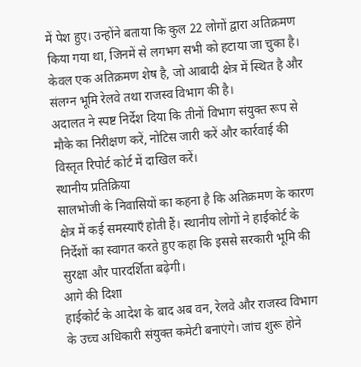में पेश हुए। उन्होंने बताया कि कुल 22 लोगों द्वारा अतिक्रमण किया गया था, जिनमें से लगभग सभी को हटाया जा चुका है। केवल एक अतिक्रमण शेष है, जो आबादी क्षेत्र में स्थित है और संलग्न भूमि रेलवे तथा राजस्व विभाग की है।
अदालत ने स्पष्ट निर्देश दिया कि तीनों विभाग संयुक्त रूप से मौके का निरीक्षण करें, नोटिस जारी करें और कार्रवाई की विस्तृत रिपोर्ट कोर्ट में दाखिल करें।
स्थानीय प्रतिक्रिया
सालभोजी के निवासियों का कहना है कि अतिक्रमण के कारण क्षेत्र में कई समस्याएँ होती हैं। स्थानीय लोगों ने हाईकोर्ट के निर्देशों का स्वागत करते हुए कहा कि इससे सरकारी भूमि की सुरक्षा और पारदर्शिता बढ़ेगी।
आगे की दिशा
हाईकोर्ट के आदेश के बाद अब वन, रेलवे और राजस्व विभाग के उच्च अधिकारी संयुक्त कमेटी बनाएंगे। जांच शुरू होने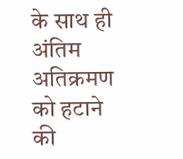के साथ ही अंतिम अतिक्रमण को हटाने की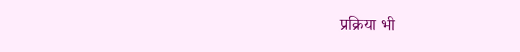प्रक्रिया भी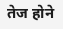तेज होने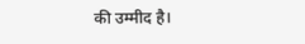की उम्मीद है।